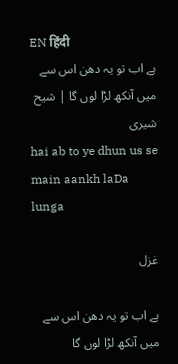EN हिंदी
ہے اب تو یہ دھن اس سے میں آنکھ لڑا لوں گا | شیح شیری
hai ab to ye dhun us se main aankh laDa lunga

غزل

ہے اب تو یہ دھن اس سے میں آنکھ لڑا لوں گا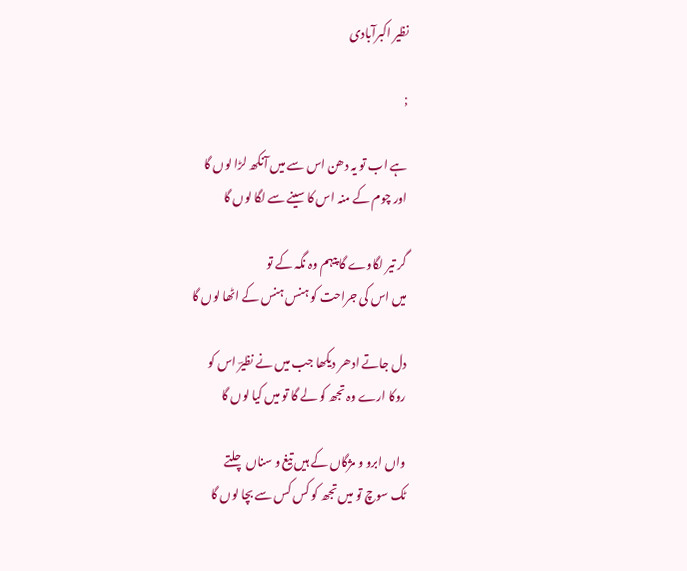نظیر اکبرآبادی

;

ہے اب تو یہ دھن اس سے میں آنکھ لڑا لوں گا
اور چوم کے منہ اس کا سینے سے لگا لوں گا

گر تیر لگاوے گا پیہم وہ نگہ کے تو
میں اس کی جراحت کو ہنس ہنس کے اٹھا لوں گا

دل جاتے ادھر دیکھا جب میں نے نظیرؔ اس کو
روکا ارے وہ تجھ کو لے گا تو میں کیا لوں گا

واں ابرو و مژگاں کے ہیں تیغ و سناں چلتے
ٹک سوچ تو میں تجھ کو کس کس سے بچا لوں گا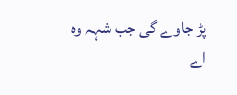پڑ جاوے گی جب شہہ وہ اے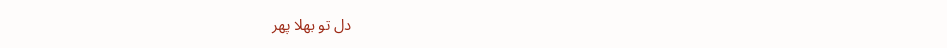دل تو بھلا پھر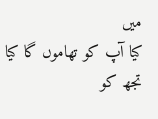میں
کیا آپ کو تھاموں گا کیا تجھ کو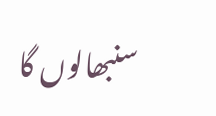سنبھالوں گا